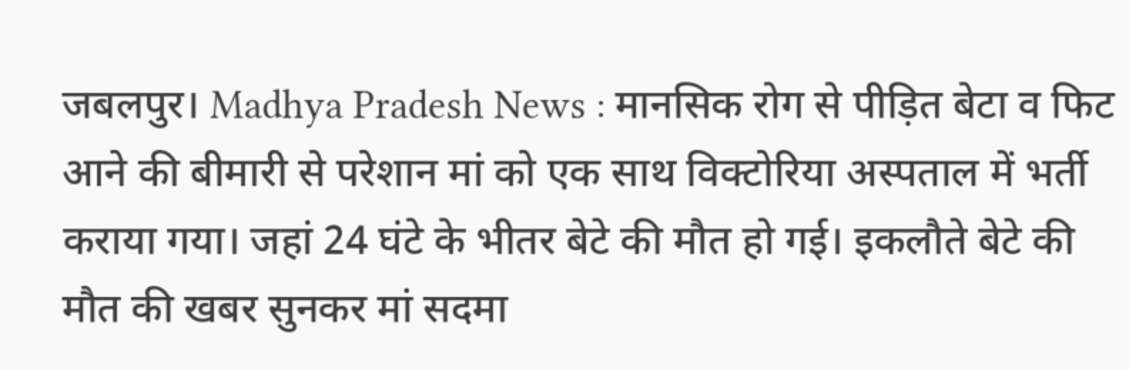जबलपुर। Madhya Pradesh News : मानसिक रोग से पीड़ित बेटा व फिट आने की बीमारी से परेशान मां को एक साथ विक्टोरिया अस्पताल में भर्ती कराया गया। जहां 24 घंटे के भीतर बेटे की मौत हो गई। इकलौते बेटे की मौत की खबर सुनकर मां सदमा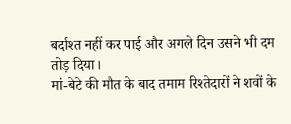बर्दाश्त नहीं कर पाई और अगले दिन उसने भी दम तोड़ दिया।
मां-बेटे की मौत के बाद तमाम रिश्तेदारों ने शवों के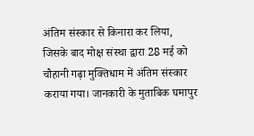अंतिम संस्कार से किनारा कर लिया, जिसके बाद मोक्ष संस्था द्वारा 28 मई को चौहानी गढ़ा मुक्तिधाम में अंतिम संस्कार कराया गया। जानकारी के मुताबिक घमापुर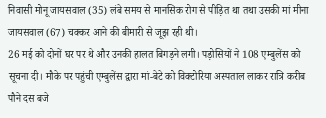निवासी मोनू जायसवाल (35) लंबे समय से मानसिक रोग से पीड़ित था तथा उसकी मां मीना जायसवाल (67) चक्कर आने की बीमारी से जूझ रही थी।
26 मई को दोनों घर पर थे और उनकी हालत बिगड़ने लगी। पड़ोसियों ने 108 एम्बुलेंस को सूचना दी। मौके पर पहुंची एम्बुलेंस द्वारा मां-बेटे को विक्टोरिया अस्पताल लाकर रात्रि करीब पौने दस बजे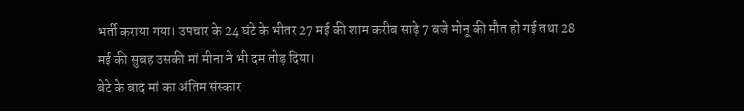भर्ती कराया गया। उपचार के 24 घंटे के भीतर 27 मई की शाम करीब साढ़े 7 बजे मोनू की मौत हो गई तथा 28 मई की सुबह उसकी मां मीना ने भी दम तोड़ दिया।
बेटे के बाद मां का अंतिम संस्कार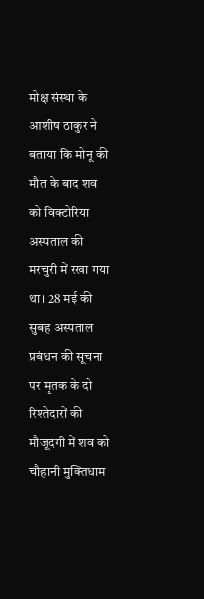मोक्ष संस्था के आशीष ठाकुर ने बताया कि मोनू की मौत के बाद शव को विक्टोरिया अस्पताल की मरचुरी में रखा गया था। 28 मई की सुबह अस्पताल प्रबंधन की सूचना पर मृतक के दो रिश्तेदारों की मौजूदगी में शव को चौहानी मुक्तिधाम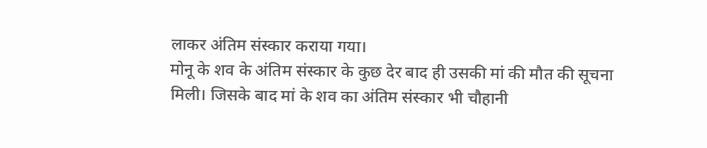लाकर अंतिम संस्कार कराया गया।
मोनू के शव के अंतिम संस्कार के कुछ देर बाद ही उसकी मां की मौत की सूचना मिली। जिसके बाद मां के शव का अंतिम संस्कार भी चौहानी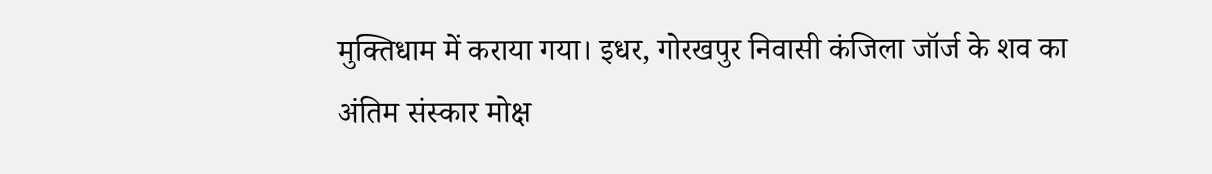मुक्तिधाम में कराया गया। इधर, गोरखपुर निवासी कंजिला जॉर्ज के शव का अंतिम संस्कार मोक्ष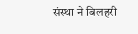संस्था ने बिलहरी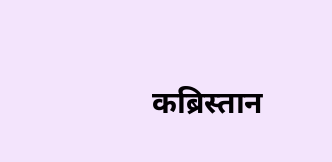कब्रिस्तान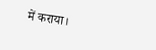में कराया।